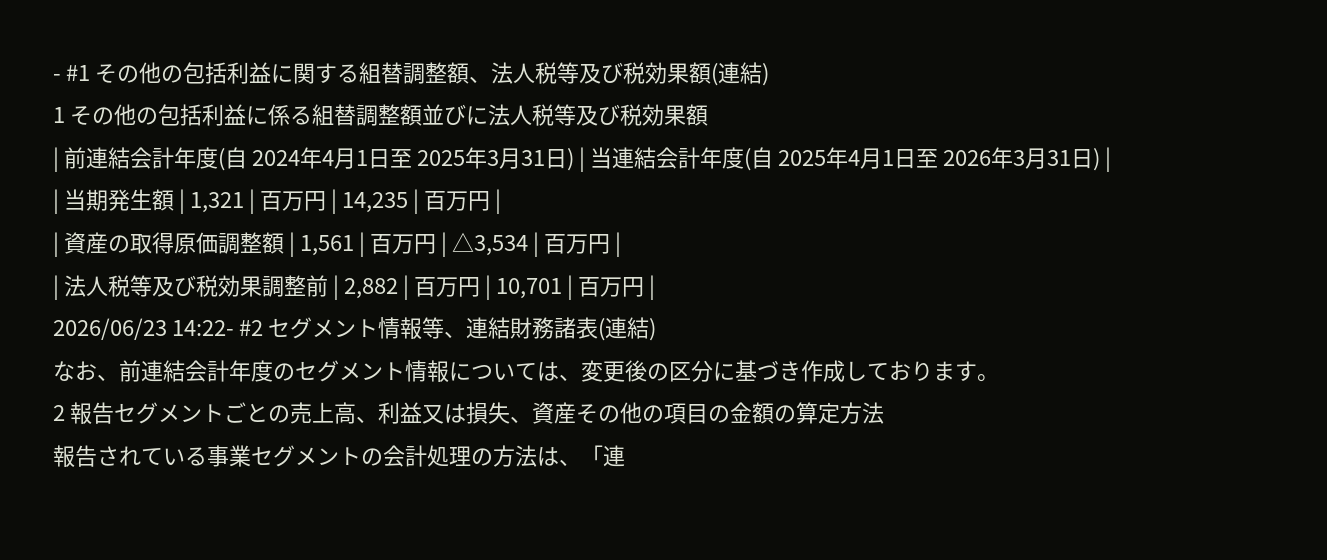- #1 その他の包括利益に関する組替調整額、法人税等及び税効果額(連結)
1 その他の包括利益に係る組替調整額並びに法人税等及び税効果額
| 前連結会計年度(自 2024年4月1日至 2025年3月31日) | 当連結会計年度(自 2025年4月1日至 2026年3月31日) |
| 当期発生額 | 1,321 | 百万円 | 14,235 | 百万円 |
| 資産の取得原価調整額 | 1,561 | 百万円 | △3,534 | 百万円 |
| 法人税等及び税効果調整前 | 2,882 | 百万円 | 10,701 | 百万円 |
2026/06/23 14:22- #2 セグメント情報等、連結財務諸表(連結)
なお、前連結会計年度のセグメント情報については、変更後の区分に基づき作成しております。
2 報告セグメントごとの売上高、利益又は損失、資産その他の項目の金額の算定方法
報告されている事業セグメントの会計処理の方法は、「連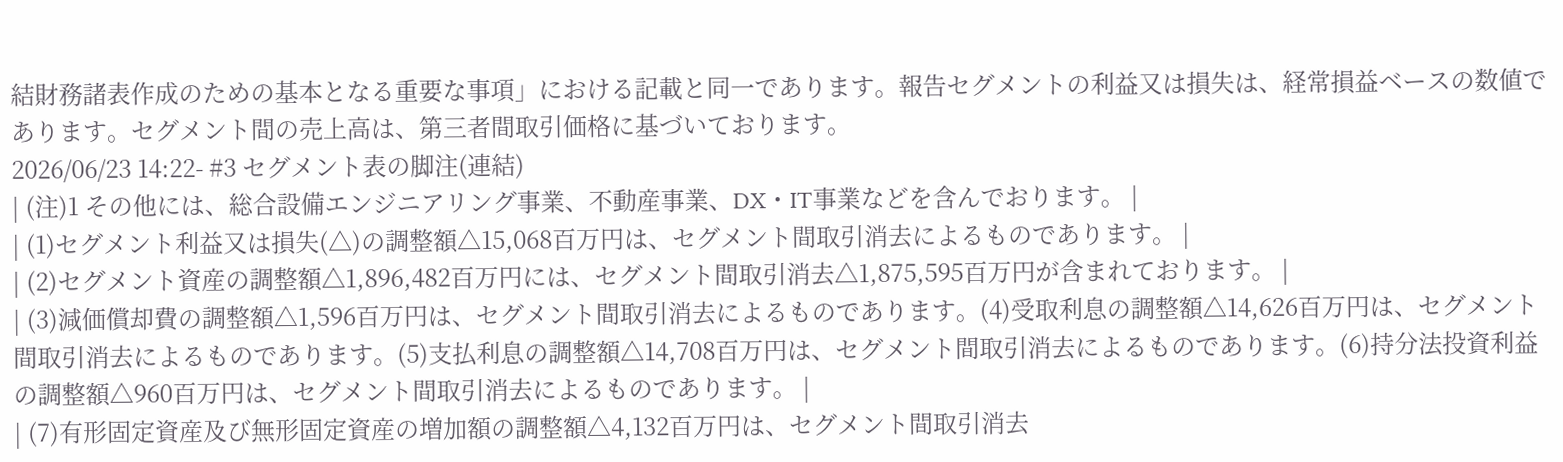結財務諸表作成のための基本となる重要な事項」における記載と同一であります。報告セグメントの利益又は損失は、経常損益ベースの数値であります。セグメント間の売上高は、第三者間取引価格に基づいております。
2026/06/23 14:22- #3 セグメント表の脚注(連結)
| (注)1 その他には、総合設備エンジニアリング事業、不動産事業、DX・IT事業などを含んでおります。 |
| (1)セグメント利益又は損失(△)の調整額△15,068百万円は、セグメント間取引消去によるものであります。 |
| (2)セグメント資産の調整額△1,896,482百万円には、セグメント間取引消去△1,875,595百万円が含まれております。 |
| (3)減価償却費の調整額△1,596百万円は、セグメント間取引消去によるものであります。(4)受取利息の調整額△14,626百万円は、セグメント間取引消去によるものであります。(5)支払利息の調整額△14,708百万円は、セグメント間取引消去によるものであります。(6)持分法投資利益の調整額△960百万円は、セグメント間取引消去によるものであります。 |
| (7)有形固定資産及び無形固定資産の増加額の調整額△4,132百万円は、セグメント間取引消去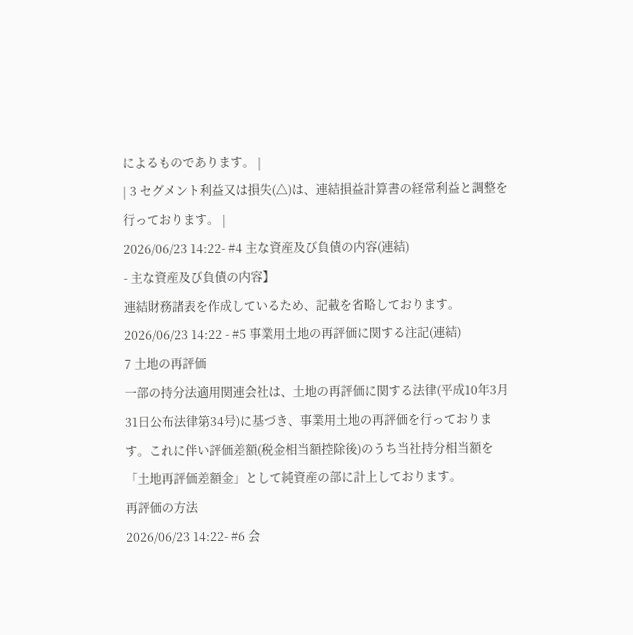によるものであります。 |
| 3 セグメント利益又は損失(△)は、連結損益計算書の経常利益と調整を行っております。 |
2026/06/23 14:22- #4 主な資産及び負債の内容(連結)
- 主な資産及び負債の内容】
連結財務諸表を作成しているため、記載を省略しております。2026/06/23 14:22 - #5 事業用土地の再評価に関する注記(連結)
7 土地の再評価
一部の持分法適用関連会社は、土地の再評価に関する法律(平成10年3月31日公布法律第34号)に基づき、事業用土地の再評価を行っております。これに伴い評価差額(税金相当額控除後)のうち当社持分相当額を「土地再評価差額金」として純資産の部に計上しております。
再評価の方法
2026/06/23 14:22- #6 会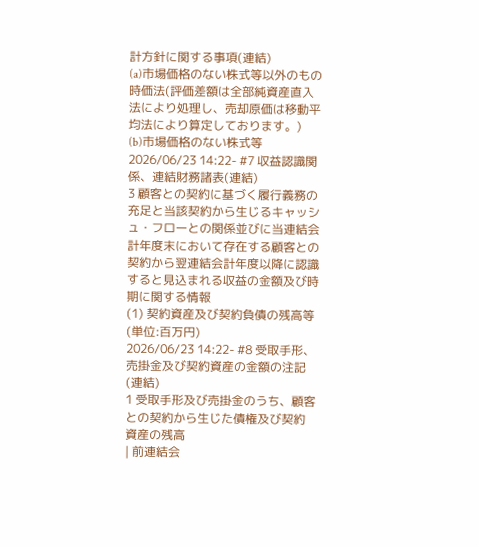計方針に関する事項(連結)
(a)市場価格のない株式等以外のもの
時価法(評価差額は全部純資産直入法により処理し、売却原価は移動平均法により算定しております。)
(b)市場価格のない株式等
2026/06/23 14:22- #7 収益認識関係、連結財務諸表(連結)
3 顧客との契約に基づく履行義務の充足と当該契約から生じるキャッシュ・フローとの関係並びに当連結会計年度末において存在する顧客との契約から翌連結会計年度以降に認識すると見込まれる収益の金額及び時期に関する情報
(1) 契約資産及び契約負債の残高等
(単位:百万円)
2026/06/23 14:22- #8 受取手形、売掛金及び契約資産の金額の注記(連結)
1 受取手形及び売掛金のうち、顧客との契約から生じた債権及び契約
資産の残高
| 前連結会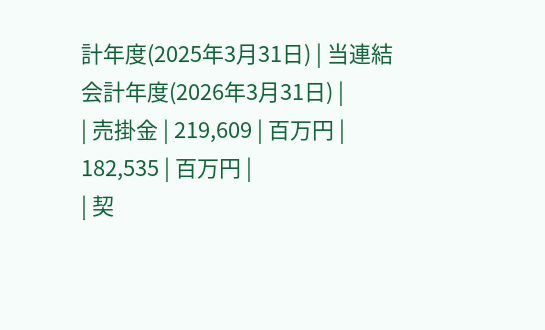計年度(2025年3月31日) | 当連結会計年度(2026年3月31日) |
| 売掛金 | 219,609 | 百万円 | 182,535 | 百万円 |
| 契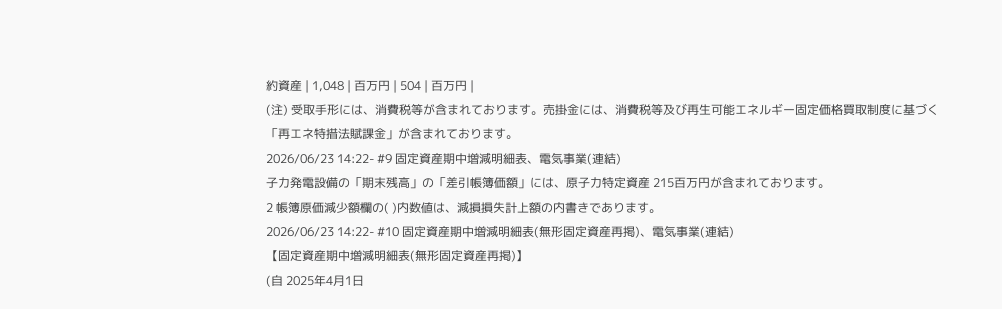約資産 | 1,048 | 百万円 | 504 | 百万円 |
(注) 受取手形には、消費税等が含まれております。売掛金には、消費税等及び再生可能エネルギー固定価格買取制度に基づく「再エネ特措法賦課金」が含まれております。
2026/06/23 14:22- #9 固定資産期中増減明細表、電気事業(連結)
子力発電設備の「期末残高」の「差引帳簿価額」には、原子力特定資産 215百万円が含まれております。
2 帳簿原価減少額欄の( )内数値は、減損損失計上額の内書きであります。
2026/06/23 14:22- #10 固定資産期中増減明細表(無形固定資産再掲)、電気事業(連結)
【固定資産期中増減明細表(無形固定資産再掲)】
(自 2025年4月1日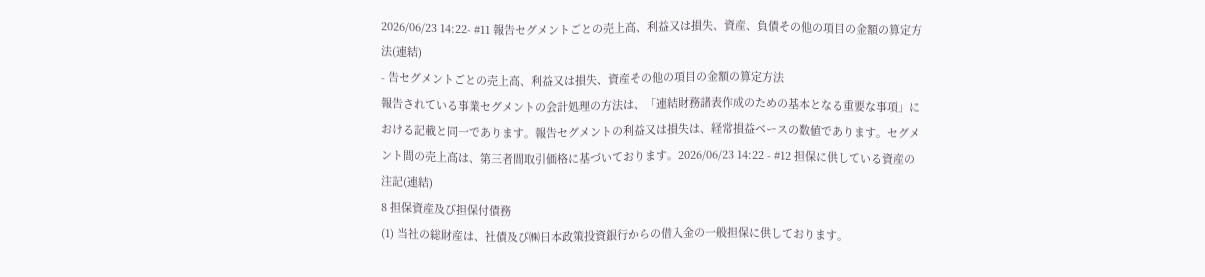2026/06/23 14:22- #11 報告セグメントごとの売上高、利益又は損失、資産、負債その他の項目の金額の算定方法(連結)
- 告セグメントごとの売上高、利益又は損失、資産その他の項目の金額の算定方法
報告されている事業セグメントの会計処理の方法は、「連結財務諸表作成のための基本となる重要な事項」における記載と同一であります。報告セグメントの利益又は損失は、経常損益ベースの数値であります。セグメント間の売上高は、第三者間取引価格に基づいております。2026/06/23 14:22 - #12 担保に供している資産の注記(連結)
8 担保資産及び担保付債務
(1) 当社の総財産は、社債及び㈱日本政策投資銀行からの借入金の一般担保に供しております。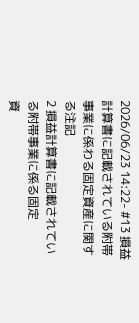2026/06/23 14:22- #13 損益計算書に記載されている附帯事業に係わる固定資産に関する注記
2 損益計算書に記載されている附帯事業に係る固定
資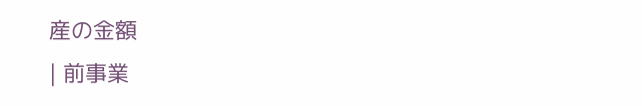産の金額
| 前事業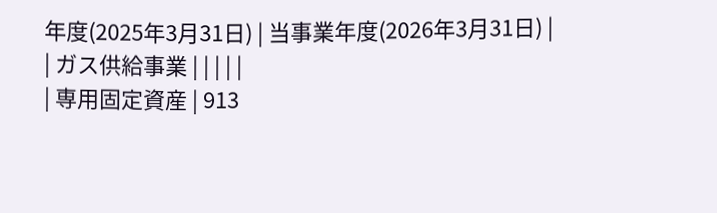年度(2025年3月31日) | 当事業年度(2026年3月31日) |
| ガス供給事業 | | | | |
| 専用固定資産 | 913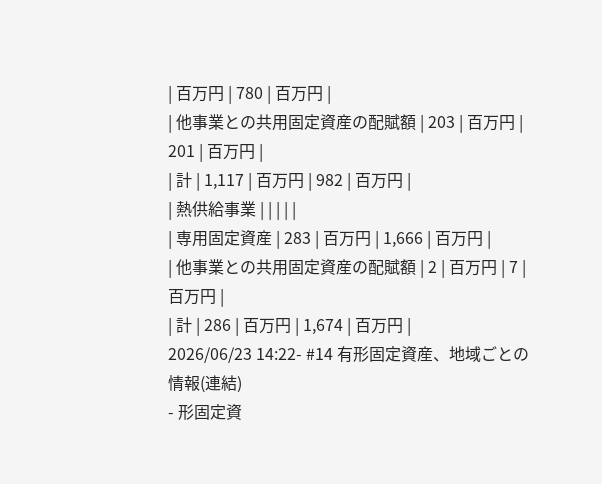| 百万円 | 780 | 百万円 |
| 他事業との共用固定資産の配賦額 | 203 | 百万円 | 201 | 百万円 |
| 計 | 1,117 | 百万円 | 982 | 百万円 |
| 熱供給事業 | | | | |
| 専用固定資産 | 283 | 百万円 | 1,666 | 百万円 |
| 他事業との共用固定資産の配賦額 | 2 | 百万円 | 7 | 百万円 |
| 計 | 286 | 百万円 | 1,674 | 百万円 |
2026/06/23 14:22- #14 有形固定資産、地域ごとの情報(連結)
- 形固定資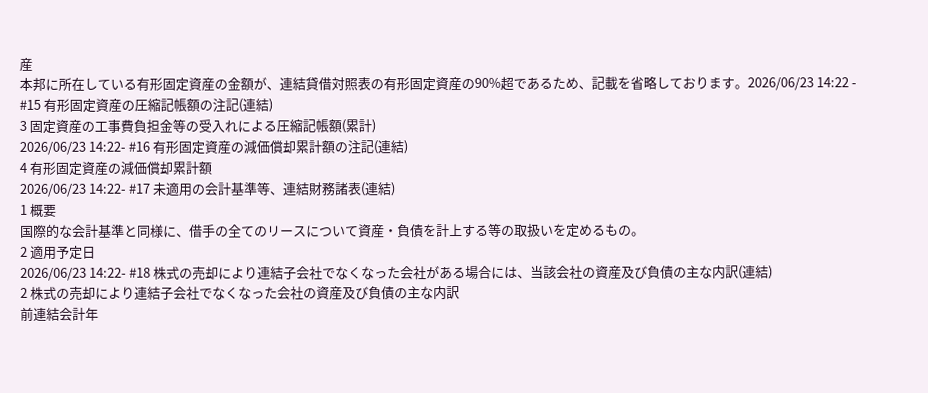産
本邦に所在している有形固定資産の金額が、連結貸借対照表の有形固定資産の90%超であるため、記載を省略しております。2026/06/23 14:22 - #15 有形固定資産の圧縮記帳額の注記(連結)
3 固定資産の工事費負担金等の受入れによる圧縮記帳額(累計)
2026/06/23 14:22- #16 有形固定資産の減価償却累計額の注記(連結)
4 有形固定資産の減価償却累計額
2026/06/23 14:22- #17 未適用の会計基準等、連結財務諸表(連結)
1 概要
国際的な会計基準と同様に、借手の全てのリースについて資産・負債を計上する等の取扱いを定めるもの。
2 適用予定日
2026/06/23 14:22- #18 株式の売却により連結子会社でなくなった会社がある場合には、当該会社の資産及び負債の主な内訳(連結)
2 株式の売却により連結子会社でなくなった会社の資産及び負債の主な内訳
前連結会計年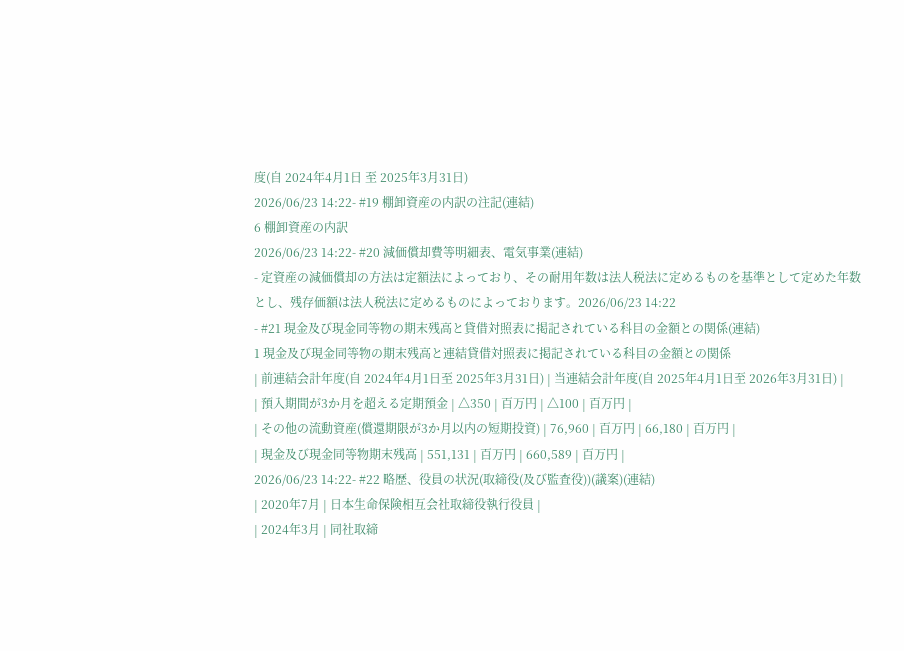度(自 2024年4月1日 至 2025年3月31日)
2026/06/23 14:22- #19 棚卸資産の内訳の注記(連結)
6 棚卸資産の内訳
2026/06/23 14:22- #20 減価償却費等明細表、電気事業(連結)
- 定資産の減価償却の方法は定額法によっており、その耐用年数は法人税法に定めるものを基準として定めた年数とし、残存価額は法人税法に定めるものによっております。2026/06/23 14:22
- #21 現金及び現金同等物の期末残高と貸借対照表に掲記されている科目の金額との関係(連結)
1 現金及び現金同等物の期末残高と連結貸借対照表に掲記されている科目の金額との関係
| 前連結会計年度(自 2024年4月1日至 2025年3月31日) | 当連結会計年度(自 2025年4月1日至 2026年3月31日) |
| 預入期間が3か月を超える定期預金 | △350 | 百万円 | △100 | 百万円 |
| その他の流動資産(償還期限が3か月以内の短期投資) | 76,960 | 百万円 | 66,180 | 百万円 |
| 現金及び現金同等物期末残高 | 551,131 | 百万円 | 660,589 | 百万円 |
2026/06/23 14:22- #22 略歴、役員の状況(取締役(及び監査役))(議案)(連結)
| 2020年7月 | 日本生命保険相互会社取締役執行役員 |
| 2024年3月 | 同社取締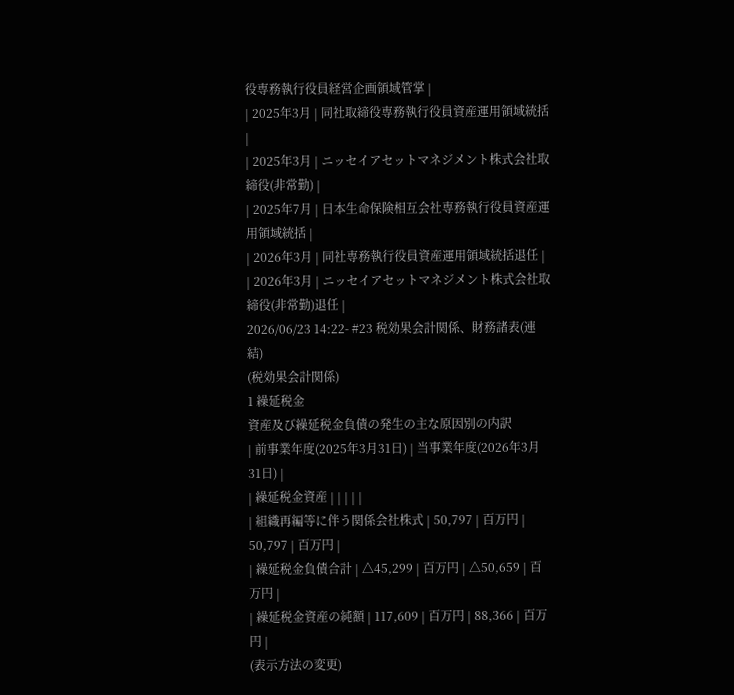役専務執行役員経営企画領域管掌 |
| 2025年3月 | 同社取締役専務執行役員資産運用領域統括 |
| 2025年3月 | ニッセイアセットマネジメント株式会社取締役(非常勤) |
| 2025年7月 | 日本生命保険相互会社専務執行役員資産運用領域統括 |
| 2026年3月 | 同社専務執行役員資産運用領域統括退任 |
| 2026年3月 | ニッセイアセットマネジメント株式会社取締役(非常勤)退任 |
2026/06/23 14:22- #23 税効果会計関係、財務諸表(連結)
(税効果会計関係)
1 繰延税金
資産及び繰延税金負債の発生の主な原因別の内訳
| 前事業年度(2025年3月31日) | 当事業年度(2026年3月31日) |
| 繰延税金資産 | | | | |
| 組織再編等に伴う関係会社株式 | 50,797 | 百万円 | 50,797 | 百万円 |
| 繰延税金負債合計 | △45,299 | 百万円 | △50,659 | 百万円 |
| 繰延税金資産の純額 | 117,609 | 百万円 | 88,366 | 百万円 |
(表示方法の変更)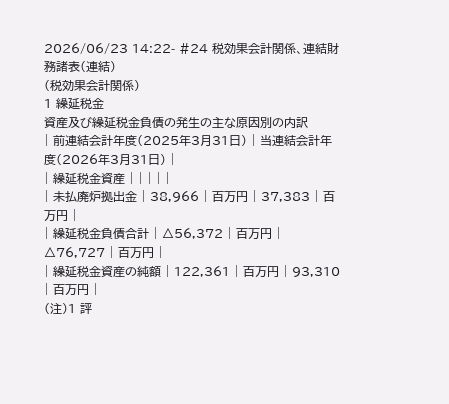2026/06/23 14:22- #24 税効果会計関係、連結財務諸表(連結)
(税効果会計関係)
1 繰延税金
資産及び繰延税金負債の発生の主な原因別の内訳
| 前連結会計年度(2025年3月31日) | 当連結会計年度(2026年3月31日) |
| 繰延税金資産 | | | | |
| 未払廃炉拠出金 | 38,966 | 百万円 | 37,383 | 百万円 |
| 繰延税金負債合計 | △56,372 | 百万円 | △76,727 | 百万円 |
| 繰延税金資産の純額 | 122,361 | 百万円 | 93,310 | 百万円 |
(注)1 評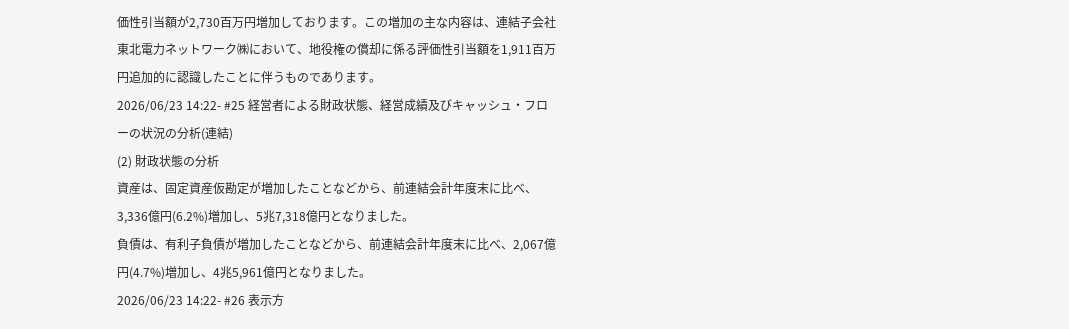価性引当額が2,730百万円増加しております。この増加の主な内容は、連結子会社東北電力ネットワーク㈱において、地役権の償却に係る評価性引当額を1,911百万円追加的に認識したことに伴うものであります。
2026/06/23 14:22- #25 経営者による財政状態、経営成績及びキャッシュ・フローの状況の分析(連結)
(2) 財政状態の分析
資産は、固定資産仮勘定が増加したことなどから、前連結会計年度末に比べ、3,336億円(6.2%)増加し、5兆7,318億円となりました。
負債は、有利子負債が増加したことなどから、前連結会計年度末に比べ、2,067億円(4.7%)増加し、4兆5,961億円となりました。
2026/06/23 14:22- #26 表示方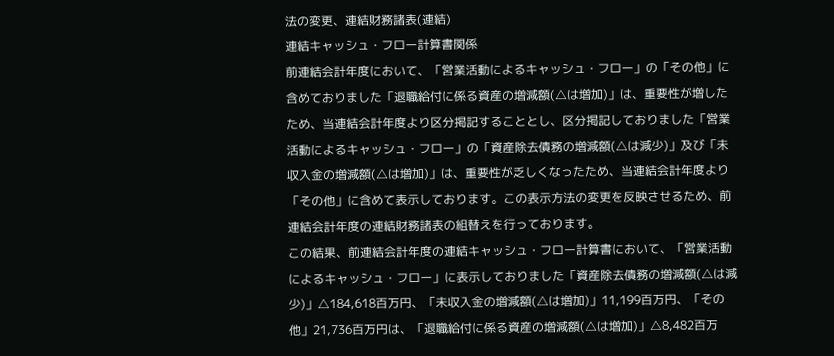法の変更、連結財務諸表(連結)
連結キャッシュ・フロー計算書関係
前連結会計年度において、「営業活動によるキャッシュ・フロー」の「その他」に含めておりました「退職給付に係る資産の増減額(△は増加)」は、重要性が増したため、当連結会計年度より区分掲記することとし、区分掲記しておりました「営業活動によるキャッシュ・フロー」の「資産除去債務の増減額(△は減少)」及び「未収入金の増減額(△は増加)」は、重要性が乏しくなったため、当連結会計年度より「その他」に含めて表示しております。この表示方法の変更を反映させるため、前連結会計年度の連結財務諸表の組替えを行っております。
この結果、前連結会計年度の連結キャッシュ・フロー計算書において、「営業活動によるキャッシュ・フロー」に表示しておりました「資産除去債務の増減額(△は減少)」△184,618百万円、「未収入金の増減額(△は増加)」11,199百万円、「その他」21,736百万円は、「退職給付に係る資産の増減額(△は増加)」△8,482百万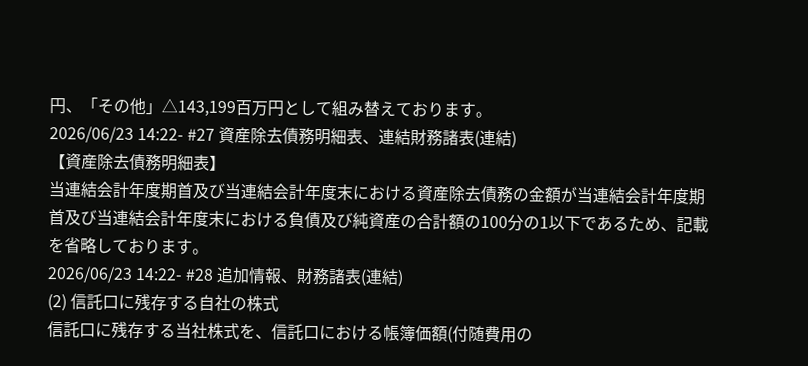円、「その他」△143,199百万円として組み替えております。
2026/06/23 14:22- #27 資産除去債務明細表、連結財務諸表(連結)
【資産除去債務明細表】
当連結会計年度期首及び当連結会計年度末における資産除去債務の金額が当連結会計年度期首及び当連結会計年度末における負債及び純資産の合計額の100分の1以下であるため、記載を省略しております。
2026/06/23 14:22- #28 追加情報、財務諸表(連結)
(2) 信託口に残存する自社の株式
信託口に残存する当社株式を、信託口における帳簿価額(付随費用の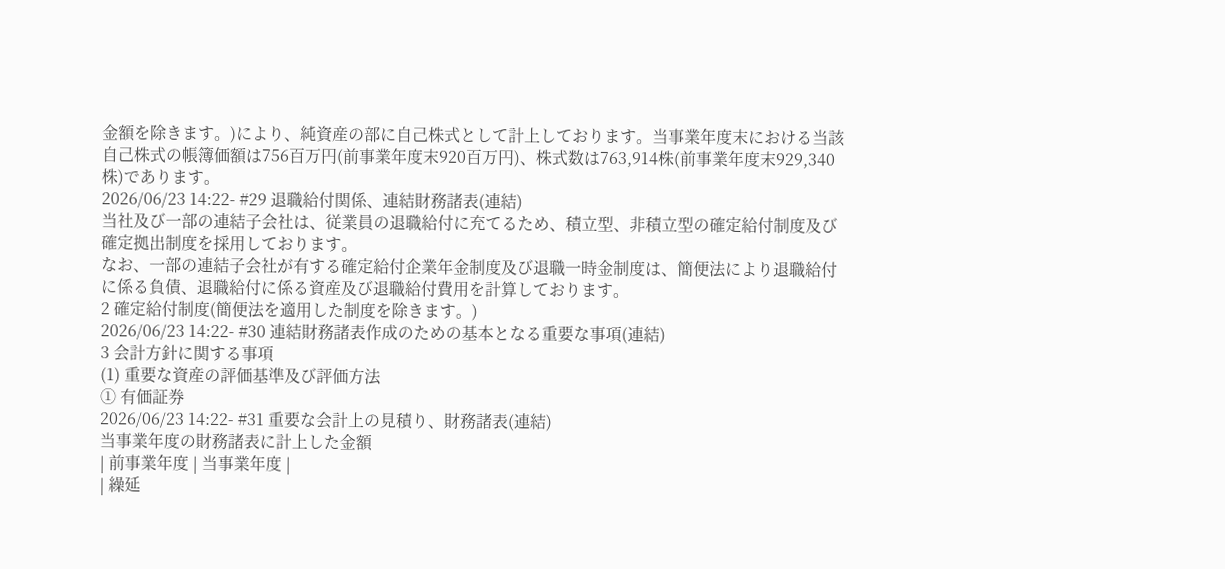金額を除きます。)により、純資産の部に自己株式として計上しております。当事業年度末における当該自己株式の帳簿価額は756百万円(前事業年度末920百万円)、株式数は763,914株(前事業年度末929,340株)であります。
2026/06/23 14:22- #29 退職給付関係、連結財務諸表(連結)
当社及び一部の連結子会社は、従業員の退職給付に充てるため、積立型、非積立型の確定給付制度及び確定拠出制度を採用しております。
なお、一部の連結子会社が有する確定給付企業年金制度及び退職一時金制度は、簡便法により退職給付に係る負債、退職給付に係る資産及び退職給付費用を計算しております。
2 確定給付制度(簡便法を適用した制度を除きます。)
2026/06/23 14:22- #30 連結財務諸表作成のための基本となる重要な事項(連結)
3 会計方針に関する事項
(1) 重要な資産の評価基準及び評価方法
① 有価証券
2026/06/23 14:22- #31 重要な会計上の見積り、財務諸表(連結)
当事業年度の財務諸表に計上した金額
| 前事業年度 | 当事業年度 |
| 繰延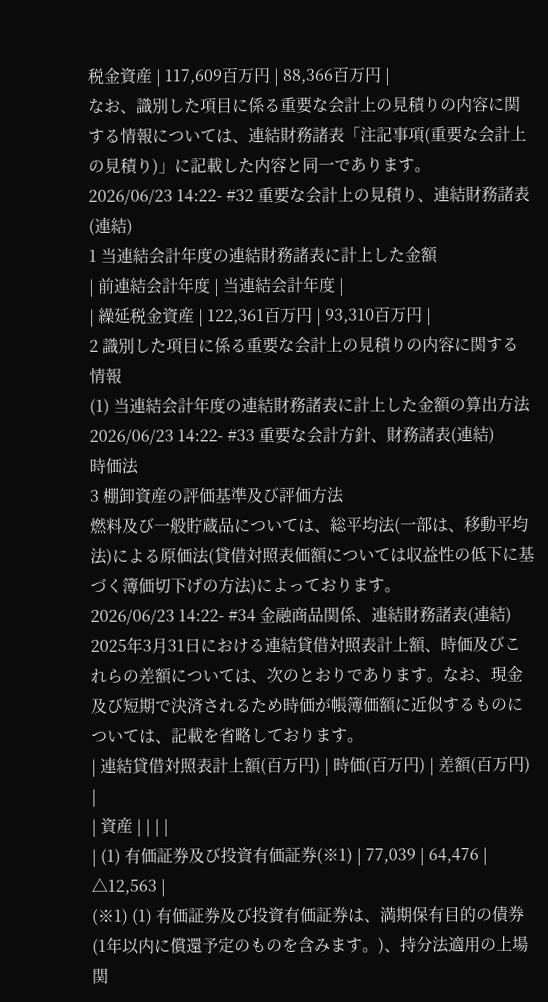税金資産 | 117,609百万円 | 88,366百万円 |
なお、識別した項目に係る重要な会計上の見積りの内容に関する情報については、連結財務諸表「注記事項(重要な会計上の見積り)」に記載した内容と同一であります。
2026/06/23 14:22- #32 重要な会計上の見積り、連結財務諸表(連結)
1 当連結会計年度の連結財務諸表に計上した金額
| 前連結会計年度 | 当連結会計年度 |
| 繰延税金資産 | 122,361百万円 | 93,310百万円 |
2 識別した項目に係る重要な会計上の見積りの内容に関する情報
(1) 当連結会計年度の連結財務諸表に計上した金額の算出方法
2026/06/23 14:22- #33 重要な会計方針、財務諸表(連結)
時価法
3 棚卸資産の評価基準及び評価方法
燃料及び一般貯蔵品については、総平均法(一部は、移動平均法)による原価法(貸借対照表価額については収益性の低下に基づく簿価切下げの方法)によっております。
2026/06/23 14:22- #34 金融商品関係、連結財務諸表(連結)
2025年3月31日における連結貸借対照表計上額、時価及びこれらの差額については、次のとおりであります。なお、現金及び短期で決済されるため時価が帳簿価額に近似するものについては、記載を省略しております。
| 連結貸借対照表計上額(百万円) | 時価(百万円) | 差額(百万円) |
| 資産 | | | |
| (1) 有価証券及び投資有価証券(※1) | 77,039 | 64,476 | △12,563 |
(※1) (1) 有価証券及び投資有価証券は、満期保有目的の債券(1年以内に償還予定のものを含みます。)、持分法適用の上場関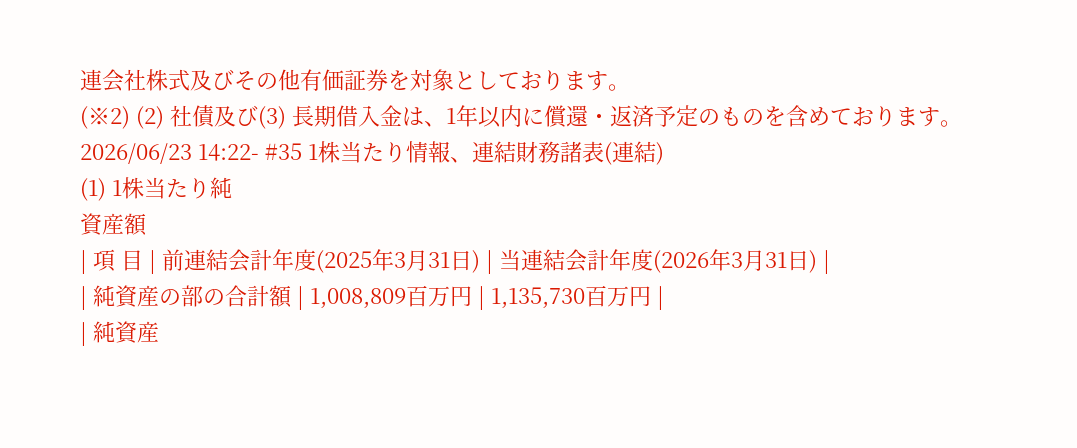連会社株式及びその他有価証券を対象としております。
(※2) (2) 社債及び(3) 長期借入金は、1年以内に償還・返済予定のものを含めております。
2026/06/23 14:22- #35 1株当たり情報、連結財務諸表(連結)
(1) 1株当たり純
資産額
| 項 目 | 前連結会計年度(2025年3月31日) | 当連結会計年度(2026年3月31日) |
| 純資産の部の合計額 | 1,008,809百万円 | 1,135,730百万円 |
| 純資産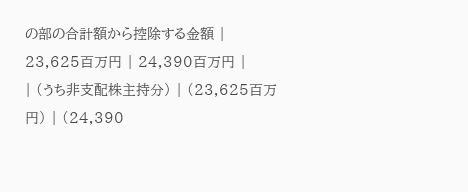の部の合計額から控除する金額 | 23,625百万円 | 24,390百万円 |
| (うち非支配株主持分) | (23,625百万円) | (24,390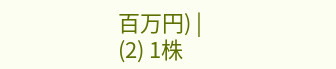百万円) |
(2) 1株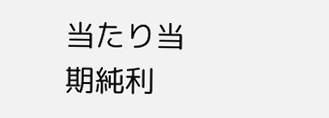当たり当期純利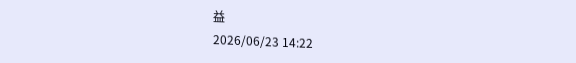益
2026/06/23 14:22